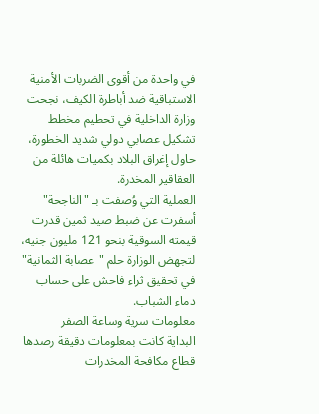في واحدة من أقوى الضربات الأمنية الاستباقية ضد أباطرة الكيف، نجحت وزارة الداخلية في تحطيم مخطط تشكيل عصابي دولي شديد الخطورة، حاول إغراق البلاد بكميات هائلة من العقاقير المخدرة.
العملية التي وُصفت بـ "الناجحة" أسفرت عن ضبط صيد ثمين قدرت قيمته السوقية بنحو 121 مليون جنيه، لتجهض الوزارة حلم "عصابة الثمانية" في تحقيق ثراء فاحش على حساب دماء الشباب.
معلومات سرية وساعة الصفر
البداية كانت بمعلومات دقيقة رصدها قطاع مكافحة المخدرات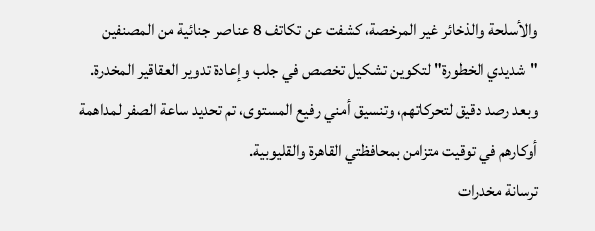والأسلحة والذخائر غير المرخصة، كشفت عن تكاتف 8 عناصر جنائية من المصنفين "شديدي الخطورة" لتكوين تشكيل تخصص في جلب وإعادة تدوير العقاقير المخدرة. وبعد رصد دقيق لتحركاتهم، وتنسيق أمني رفيع المستوى، تم تحديد ساعة الصفر لمداهمة أوكارهم في توقيت متزامن بمحافظتي القاهرة والقليوبية.
ترسانة مخدرات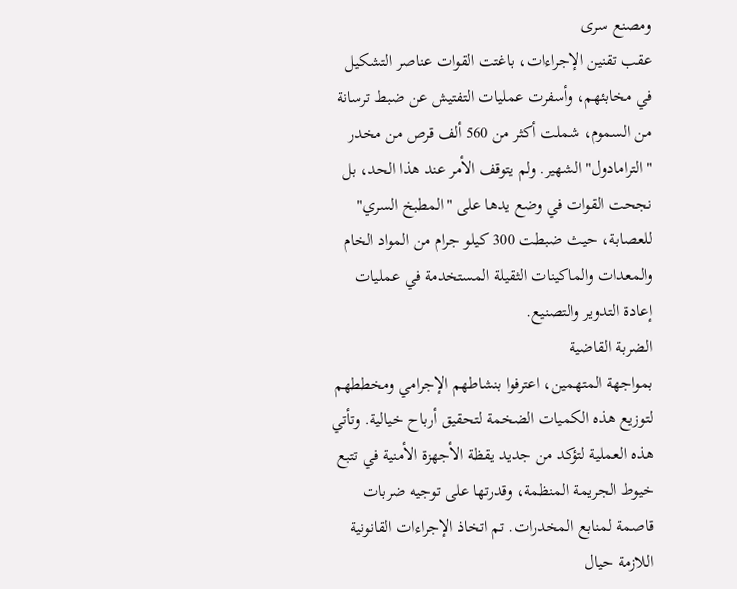ومصنع سرى
عقب تقنين الإجراءات، باغتت القوات عناصر التشكيل في مخابئهم، وأسفرت عمليات التفتيش عن ضبط ترسانة من السموم، شملت أكثر من 560 ألف قرص من مخدر "الترامادول" الشهير. ولم يتوقف الأمر عند هذا الحد، بل نجحت القوات في وضع يدها على "المطبخ السري" للعصابة، حيث ضبطت 300 كيلو جرام من المواد الخام والمعدات والماكينات الثقيلة المستخدمة في عمليات إعادة التدوير والتصنيع.
الضربة القاضية
بمواجهة المتهمين، اعترفوا بنشاطهم الإجرامي ومخططهم لتوزيع هذه الكميات الضخمة لتحقيق أرباح خيالية. وتأتي هذه العملية لتؤكد من جديد يقظة الأجهزة الأمنية في تتبع خيوط الجريمة المنظمة، وقدرتها على توجيه ضربات قاصمة لمنابع المخدرات. تم اتخاذ الإجراءات القانونية اللازمة حيال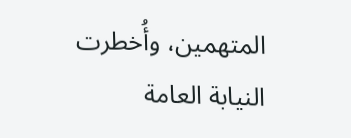المتهمين، وأُخطرت النيابة العامة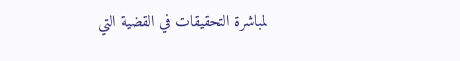لمباشرة التحقيقات في القضية التي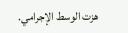هزت الوسط الإجرامي.